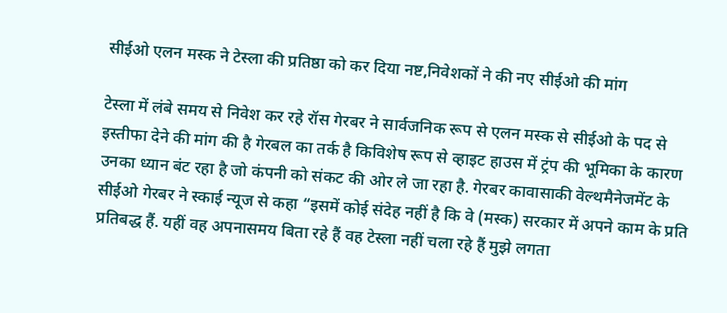सीईओ एलन मस्क ने टेस्ला की प्रतिष्ठा को कर दिया नष्ट,निवेशकों ने की नए सीईओ की मांग

टेस्ला में लंबे समय से निवेश कर रहे रॉस गेरबर ने सार्वजनिक रूप से एलन मस्क से सीईओ के पद से इस्तीफा देने की मांग की है गेरबल का तर्क है किविशेष रूप से व्हाइट हाउस में ट्रंप की भूमिका के कारण उनका ध्यान बंट रहा है जो कंपनी को संकट की ओर ले जा रहा है. गेरबर कावासाकी वेल्थमैनेजमेंट के सीईओ गेरबर ने स्काई न्यूज से कहा “इसमें कोई संदेह नहीं है कि वे (मस्क) सरकार में अपने काम के प्रति प्रतिबद्ध हैं. यहीं वह अपनासमय बिता रहे हैं वह टेस्ला नहीं चला रहे हैं मुझे लगता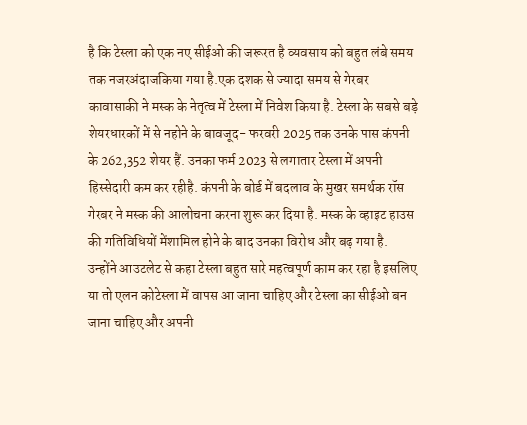है कि टेस्ला को एक नए सीईओ की जरूरत है व्यवसाय को बहुत लंबे समय तक नजरअंदाजकिया गया है.एक दशक से ज्यादा समय से गेरबर कावासाकी ने मस्क के नेतृत्व में टेस्ला में निवेश किया है. टेस्ला के सबसे बड़े शेयरधारकों में से नहोने के बावजूद- फरवरी 2025 तक उनके पास कंपनी के 262,352 शेयर हैं. उनका फर्म 2023 से लगातार टेस्ला में अपनी हिस्सेदारी कम कर रहीहै. कंपनी के बोर्ड में बदलाव के मुखर समर्थक रॉस गेरबर ने मस्क की आलोचना करना शुरू कर दिया है. मस्क के व्हाइट हाउस की गतिविधियों मेंशामिल होने के बाद उनका विरोध और बढ़ गया है. उन्होंने आउटलेट से कहा टेस्ला बहुत सारे महत्वपूर्ण काम कर रहा है इसलिए या तो एलन कोटेस्ला में वापस आ जाना चाहिए और टेस्ला का सीईओ बन जाना चाहिए और अपनी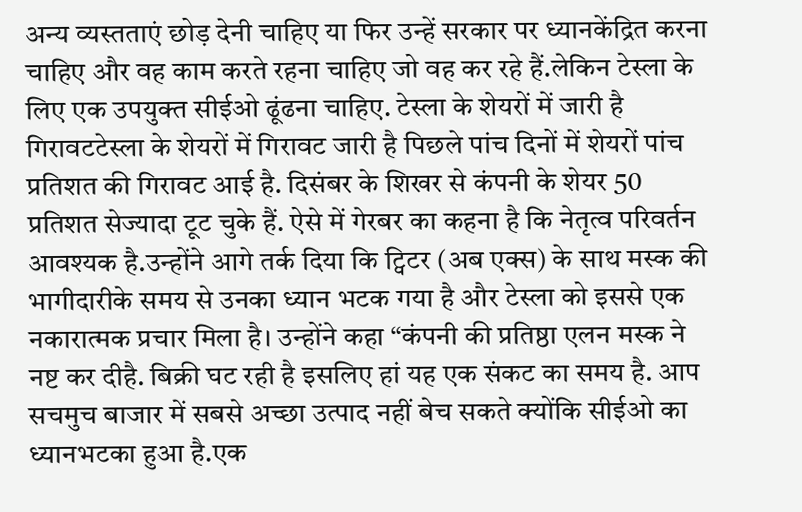अन्य व्यस्तताएं छोड़ देनी चाहिए या फिर उन्हें सरकार पर ध्यानकेंद्रित करना चाहिए और वह काम करते रहना चाहिए जो वह कर रहे हैं.लेकिन टेस्ला के लिए एक उपयुक्त सीईओ ढूंढना चाहिए. टेस्ला के शेयरों में जारी है गिरावटटेस्ला के शेयरों में गिरावट जारी है पिछले पांच दिनों में शेयरों पांच प्रतिशत की गिरावट आई है. दिसंबर के शिखर से कंपनी के शेयर 50 प्रतिशत सेज्यादा टूट चुके हैं. ऐसे में गेरबर का कहना है कि नेतृत्व परिवर्तन आवश्यक है.उन्होंने आगे तर्क दिया कि ट्विटर (अब एक्स) के साथ मस्क की भागीदारीके समय से उनका ध्यान भटक गया है और टेस्ला को इससे एक नकारात्मक प्रचार मिला है। उन्होंने कहा “कंपनी की प्रतिष्ठा एलन मस्क ने नष्ट कर दीहै. बिक्री घट रही है इसलिए हां यह एक संकट का समय है. आप सचमुच बाजार में सबसे अच्छा उत्पाद नहीं बेच सकते क्योंकि सीईओ का ध्यानभटका हुआ है.एक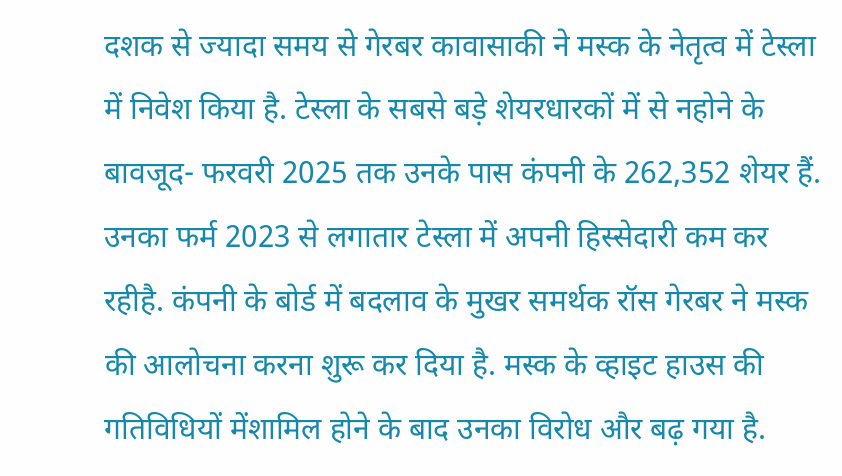दशक से ज्यादा समय से गेरबर कावासाकी ने मस्क के नेतृत्व में टेस्ला में निवेश किया है. टेस्ला के सबसे बड़े शेयरधारकों में से नहोने के बावजूद- फरवरी 2025 तक उनके पास कंपनी के 262,352 शेयर हैं. उनका फर्म 2023 से लगातार टेस्ला में अपनी हिस्सेदारी कम कर रहीहै. कंपनी के बोर्ड में बदलाव के मुखर समर्थक रॉस गेरबर ने मस्क की आलोचना करना शुरू कर दिया है. मस्क के व्हाइट हाउस की गतिविधियों मेंशामिल होने के बाद उनका विरोध और बढ़ गया है.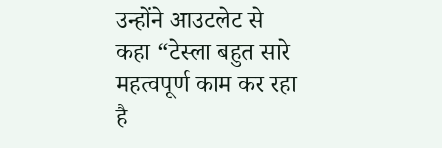उन्होंने आउटलेट से कहा “टेस्ला बहुत सारे महत्वपूर्ण काम कर रहा है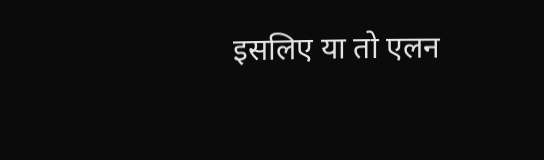इसलिए या तो एलन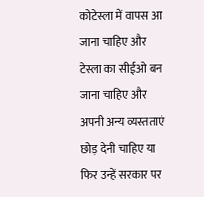कोटेस्ला में वापस आ जाना चाहिए और टेस्ला का सीईओ बन जाना चाहिए और अपनी अन्य व्यस्तताएं छोड़ देनी चाहिए या फिर उन्हें सरकार पर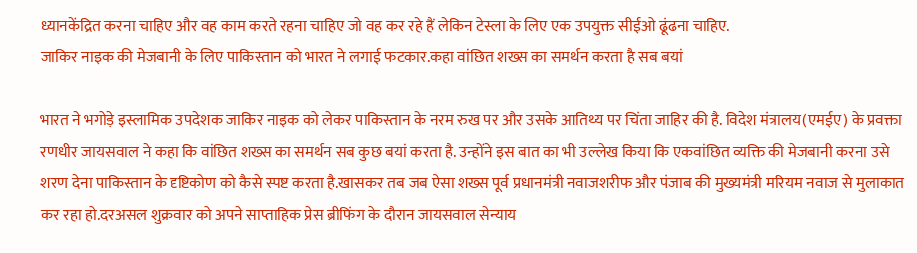ध्यानकेंद्रित करना चाहिए और वह काम करते रहना चाहिए जो वह कर रहे हैं लेकिन टेस्ला के लिए एक उपयुक्त सीईओ ढूंढना चाहिए.
जाकिर नाइक की मेजबानी के लिए पाकिस्तान को भारत ने लगाई फटकार.कहा वांछित शख्स का समर्थन करता है सब बयां

भारत ने भगोड़े इस्लामिक उपदेशक जाकिर नाइक को लेकर पाकिस्तान के नरम रुख पर और उसके आतिथ्य पर चिंता जाहिर की है. विदेश मंत्रालय(एमईए) के प्रवक्ता रणधीर जायसवाल ने कहा कि वांछित शख्स का समर्थन सब कुछ बयां करता है. उन्होंने इस बात का भी उल्लेख किया कि एकवांछित व्यक्ति की मेजबानी करना उसे शरण देना पाकिस्तान के दृष्टिकोण को कैसे स्पष्ट करता है.खासकर तब जब ऐसा शख्स पूर्व प्रधानमंत्री नवाजशरीफ और पंजाब की मुख्यमंत्री मरियम नवाज से मुलाकात कर रहा हो.दरअसल शुक्रवार को अपने साप्ताहिक प्रेस ब्रीफिंग के दौरान जायसवाल सेन्याय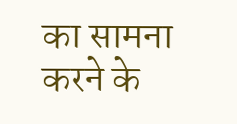का सामना करने के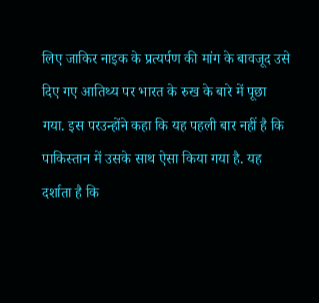लिए जाकिर नाइक के प्रत्यर्पण की मांग के बावजूद उसे दिए गए आतिथ्य पर भारत के रुख के बारे में पूछा गया. इस परउन्होंने कहा कि यह पहली बार नहीं है कि पाकिस्तान में उसके साथ ऐसा किया गया है. यह दर्शाता है कि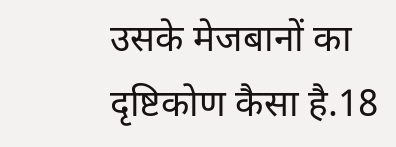उसके मेजबानों का दृष्टिकोण कैसा है.18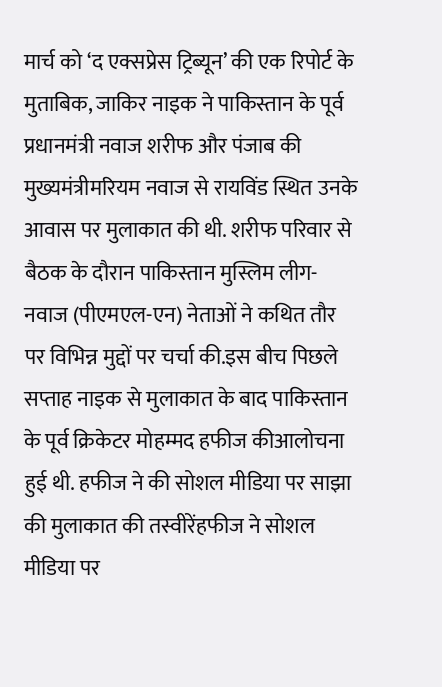मार्च को ‘द एक्सप्रेस ट्रिब्यून’ की एक रिपोर्ट के मुताबिक, जाकिर नाइक ने पाकिस्तान के पूर्व प्रधानमंत्री नवाज शरीफ और पंजाब की मुख्यमंत्रीमरियम नवाज से रायविंड स्थित उनके आवास पर मुलाकात की थी. शरीफ परिवार से बैठक के दौरान पाकिस्तान मुस्लिम लीग-नवाज (पीएमएल-एन) नेताओं ने कथित तौर पर विभिन्न मुद्दों पर चर्चा की.इस बीच पिछले सप्ताह नाइक से मुलाकात के बाद पाकिस्तान के पूर्व क्रिकेटर मोहम्मद हफीज कीआलोचना हुई थी. हफीज ने की सोशल मीडिया पर साझा की मुलाकात की तस्वीरेंहफीज ने सोशल मीडिया पर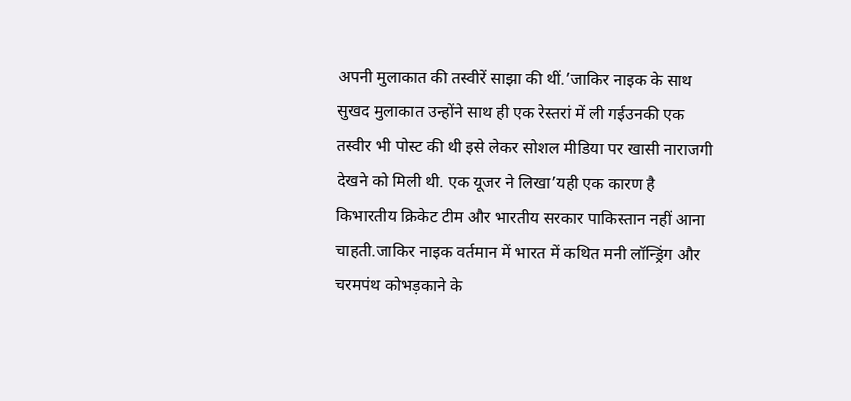अपनी मुलाकात की तस्वीरें साझा की थीं.’जाकिर नाइक के साथ सुखद मुलाकात उन्होंने साथ ही एक रेस्तरां में ली गईउनकी एक तस्वीर भी पोस्ट की थी इसे लेकर सोशल मीडिया पर खासी नाराजगी देखने को मिली थी. एक यूजर ने लिखा’यही एक कारण है किभारतीय क्रिकेट टीम और भारतीय सरकार पाकिस्तान नहीं आना चाहती.जाकिर नाइक वर्तमान में भारत में कथित मनी लॉन्ड्रिंग और चरमपंथ कोभड़काने के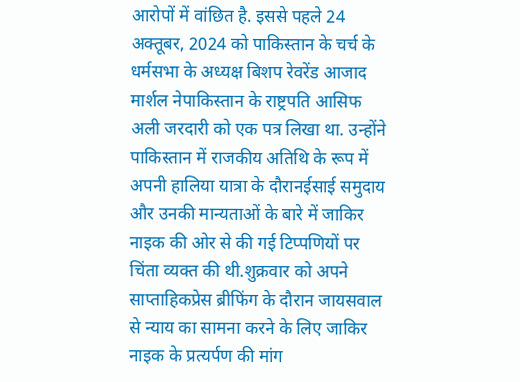आरोपों में वांछित है. इससे पहले 24 अक्तूबर, 2024 को पाकिस्तान के चर्च के धर्मसभा के अध्यक्ष बिशप रेवरेंड आजाद मार्शल नेपाकिस्तान के राष्ट्रपति आसिफ अली जरदारी को एक पत्र लिखा था. उन्होंने पाकिस्तान में राजकीय अतिथि के रूप में अपनी हालिया यात्रा के दौरानईसाई समुदाय और उनकी मान्यताओं के बारे में जाकिर नाइक की ओर से की गई टिप्पणियों पर चिंता व्यक्त की थी.शुक्रवार को अपने साप्ताहिकप्रेस ब्रीफिंग के दौरान जायसवाल से न्याय का सामना करने के लिए जाकिर नाइक के प्रत्यर्पण की मांग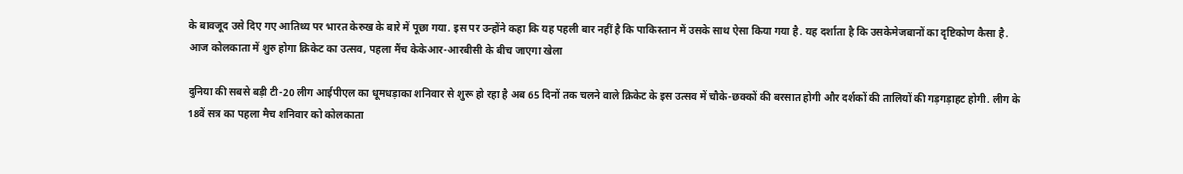के बावजूद उसे दिए गए आतिथ्य पर भारत केरुख के बारे में पूछा गया. इस पर उन्होंने कहा कि यह पहली बार नहीं है कि पाकिस्तान में उसके साथ ऐसा किया गया है. यह दर्शाता है कि उसकेमेजबानों का दृष्टिकोण कैसा है.
आज कोलकाता में शुरु होगा क्रिकेट का उत्सव, पहला मैंच केकेआर-आरबीसी के बीच जाएगा खेला

दुनिया की सबसे बड़ी टी-20 लीग आईपीएल का धूमधड़ाका शनिवार से शुरू हो रहा है अब 65 दिनों तक चलने वाले क्रिकेट के इस उत्सव में चौके-छक्कों की बरसात होगी और दर्शकों की तालियों की गड़गड़ाहट होगी. लीग के 18वें सत्र का पहला मैच शनिवार को कोलकाता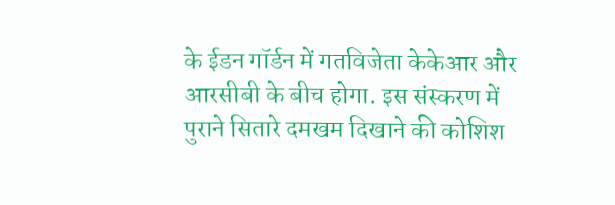के ईडन गॉर्डन में गतविजेता केकेआर और आरसीबी के बीच होगा. इस संस्करण में पुराने सितारे दमखम दिखाने की कोशिश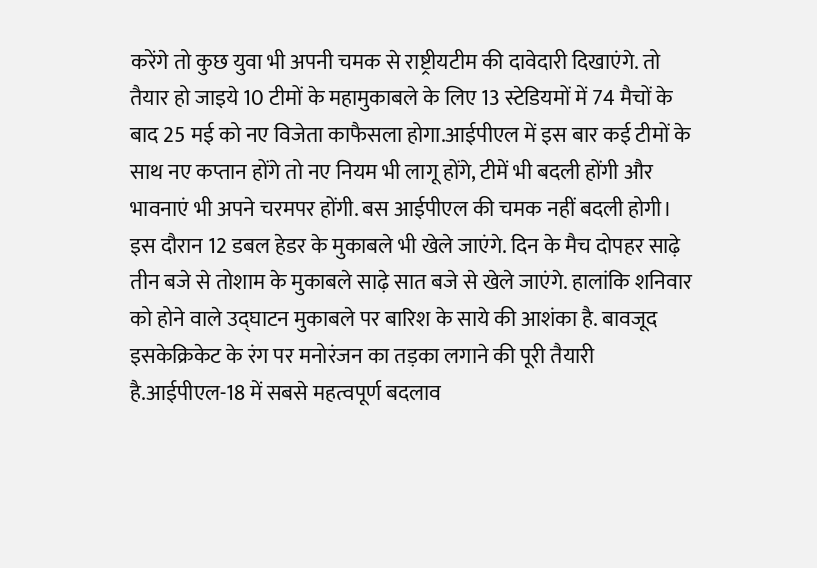करेंगे तो कुछ युवा भी अपनी चमक से राष्ट्रीयटीम की दावेदारी दिखाएंगे. तो तैयार हो जाइये 10 टीमों के महामुकाबले के लिए 13 स्टेडियमों में 74 मैचों के बाद 25 मई को नए विजेता काफैसला होगा.आईपीएल में इस बार कई टीमों के साथ नए कप्तान होंगे तो नए नियम भी लागू होंगे, टीमें भी बदली होंगी और भावनाएं भी अपने चरमपर होंगी. बस आईपीएल की चमक नहीं बदली होगी। इस दौरान 12 डबल हेडर के मुकाबले भी खेले जाएंगे. दिन के मैच दोपहर साढ़े तीन बजे से तोशाम के मुकाबले साढ़े सात बजे से खेले जाएंगे. हालांकि शनिवार को होने वाले उद्घाटन मुकाबले पर बारिश के साये की आशंका है. बावजूद इसकेक्रिकेट के रंग पर मनोरंजन का तड़का लगाने की पूरी तैयारी है.आईपीएल-18 में सबसे महत्वपूर्ण बदलाव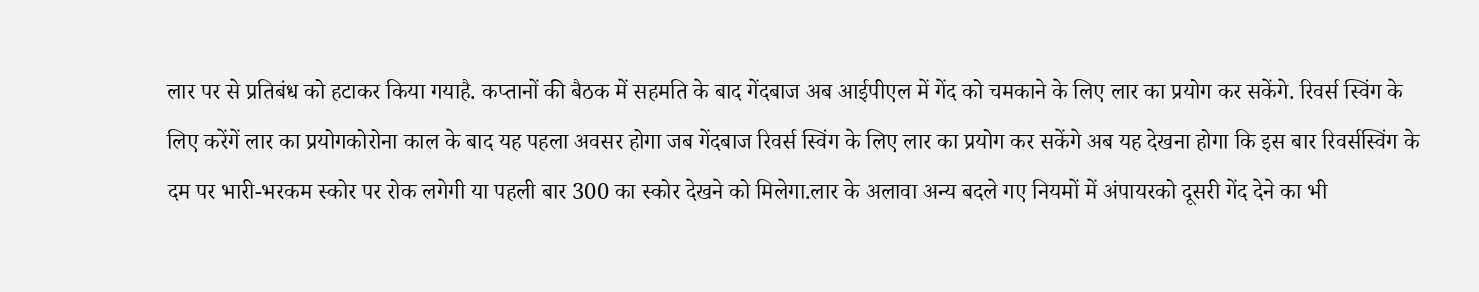लार पर से प्रतिबंध को हटाकर किया गयाहै. कप्तानों की बैठक में सहमति के बाद गेंदबाज अब आईपीएल में गेंद को चमकाने के लिए लार का प्रयोग कर सकेंगे. रिवर्स स्विंग के लिए करेंगें लार का प्रयोगकोरोना काल के बाद यह पहला अवसर होगा जब गेंदबाज रिवर्स स्विंग के लिए लार का प्रयोग कर सकेंगे अब यह देखना होगा कि इस बार रिवर्सस्विंग के दम पर भारी-भरकम स्कोर पर रोक लगेगी या पहली बार 300 का स्कोर देखने को मिलेगा.लार के अलावा अन्य बदले गए नियमों में अंपायरको दूसरी गेंद देने का भी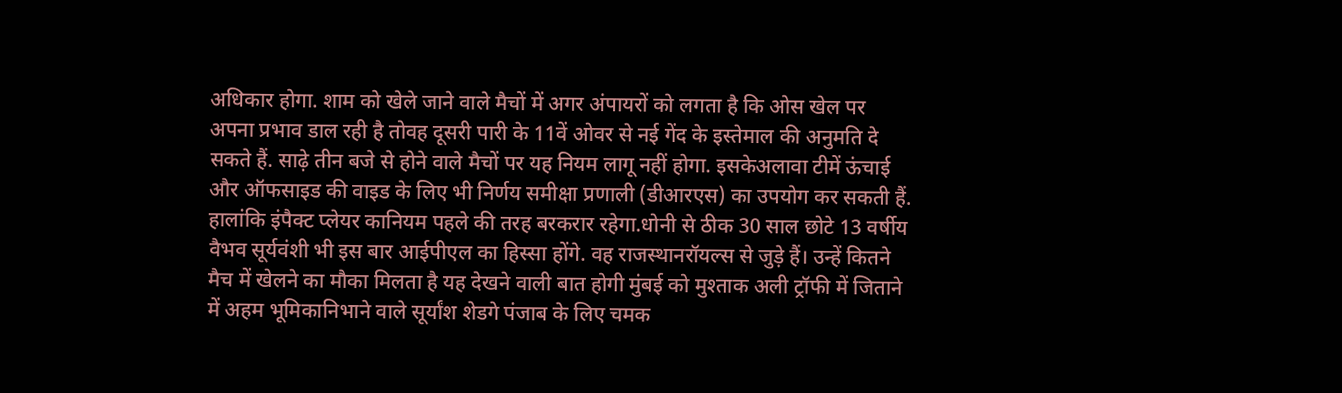अधिकार होगा. शाम को खेले जाने वाले मैचों में अगर अंपायरों को लगता है कि ओस खेल पर अपना प्रभाव डाल रही है तोवह दूसरी पारी के 11वें ओवर से नई गेंद के इस्तेमाल की अनुमति दे सकते हैं. साढ़े तीन बजे से होने वाले मैचों पर यह नियम लागू नहीं होगा. इसकेअलावा टीमें ऊंचाई और ऑफसाइड की वाइड के लिए भी निर्णय समीक्षा प्रणाली (डीआरएस) का उपयोग कर सकती हैं. हालांकि इंपैक्ट प्लेयर कानियम पहले की तरह बरकरार रहेगा.धोनी से ठीक 30 साल छोटे 13 वर्षीय वैभव सूर्यवंशी भी इस बार आईपीएल का हिस्सा होंगे. वह राजस्थानरॉयल्स से जुड़े हैं। उन्हें कितने मैच में खेलने का मौका मिलता है यह देखने वाली बात होगी मुंबई को मुश्ताक अली ट्रॉफी में जिताने में अहम भूमिकानिभाने वाले सूर्यांश शेडगे पंजाब के लिए चमक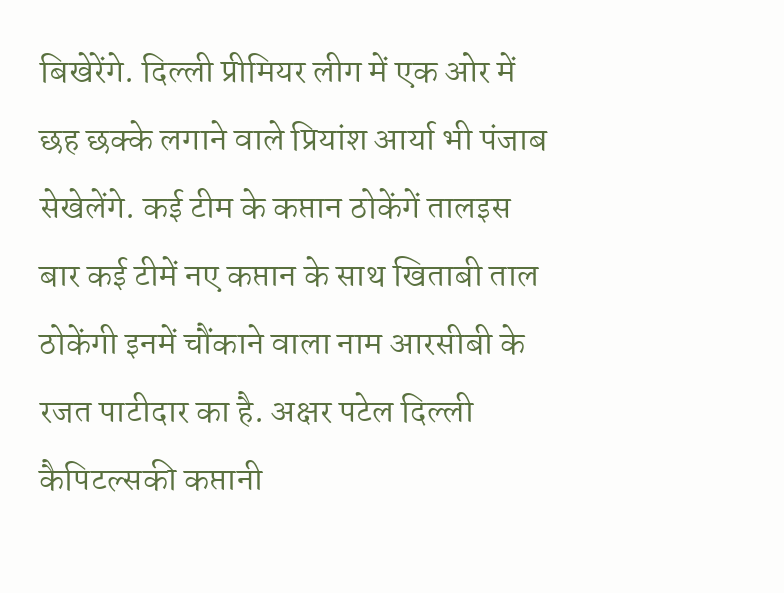बिखेरेंगे. दिल्ली प्रीमियर लीग में एक ओर में छह छक्के लगाने वाले प्रियांश आर्या भी पंजाब सेखेलेंगे. कई टीम के कप्तान ठोकेंगें तालइस बार कई टीमें नए कप्तान के साथ खिताबी ताल ठोकेंगी इनमें चौंकाने वाला नाम आरसीबी के रजत पाटीदार का है. अक्षर पटेल दिल्ली कैपिटल्सकी कप्तानी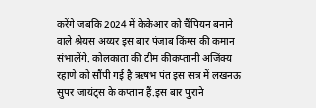करेंगे जबकि 2024 में केकेआर को चैंपियन बनाने वाले श्रेयस अय्यर इस बार पंजाब किंग्स की कमान संभालेंगे. कोलकाता की टीम कीकप्तानी अजिंक्य रहाणे को सौंपी गई है ऋषभ पंत इस सत्र में लखनऊ सुपर जायंट्स के कप्तान हैं.इस बार पुराने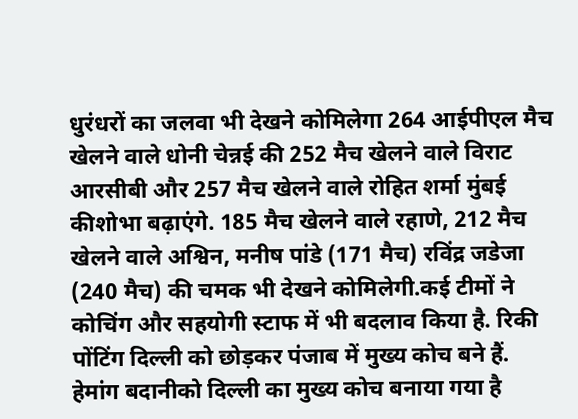धुरंधरों का जलवा भी देखने कोमिलेगा 264 आईपीएल मैच खेलने वाले धोनी चेन्नई की 252 मैच खेलने वाले विराट आरसीबी और 257 मैच खेलने वाले रोहित शर्मा मुंबई कीशोभा बढ़ाएंगे. 185 मैच खेलने वाले रहाणे, 212 मैच खेलने वाले अश्विन, मनीष पांडे (171 मैच) रविंद्र जडेजा (240 मैच) की चमक भी देखने कोमिलेगी.कई टीमों ने कोचिंग और सहयोगी स्टाफ में भी बदलाव किया है. रिकी पोंटिंग दिल्ली को छोड़कर पंजाब में मुख्य कोच बने हैं. हेमांग बदानीको दिल्ली का मुख्य कोच बनाया गया है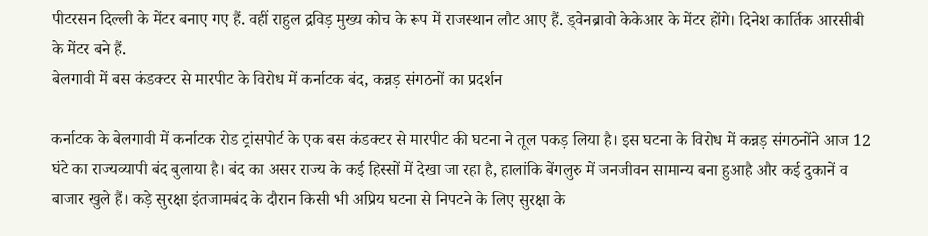पीटरसन दिल्ली के मेंटर बनाए गए हैं. वहीं राहुल द्रविड़ मुख्य कोच के रूप में राजस्थान लौट आए हैं. ड्वेनब्रावो केकेआर के मेंटर होंगे। दिनेश कार्तिक आरसीबी के मेंटर बने हैं.
बेलगावी में बस कंडक्टर से मारपीट के विरोध में कर्नाटक बंद, कन्नड़ संगठनों का प्रदर्शन

कर्नाटक के बेलगावी में कर्नाटक रोड ट्रांसपोर्ट के एक बस कंडक्टर से मारपीट की घटना ने तूल पकड़ लिया है। इस घटना के विरोध में कन्नड़ संगठनोंने आज 12 घंटे का राज्यव्यापी बंद बुलाया है। बंद का असर राज्य के कई हिस्सों में देखा जा रहा है, हालांकि बेंगलुरु में जनजीवन सामान्य बना हुआहै और कई दुकानें व बाजार खुले हैं। कड़े सुरक्षा इंतजामबंद के दौरान किसी भी अप्रिय घटना से निपटने के लिए सुरक्षा के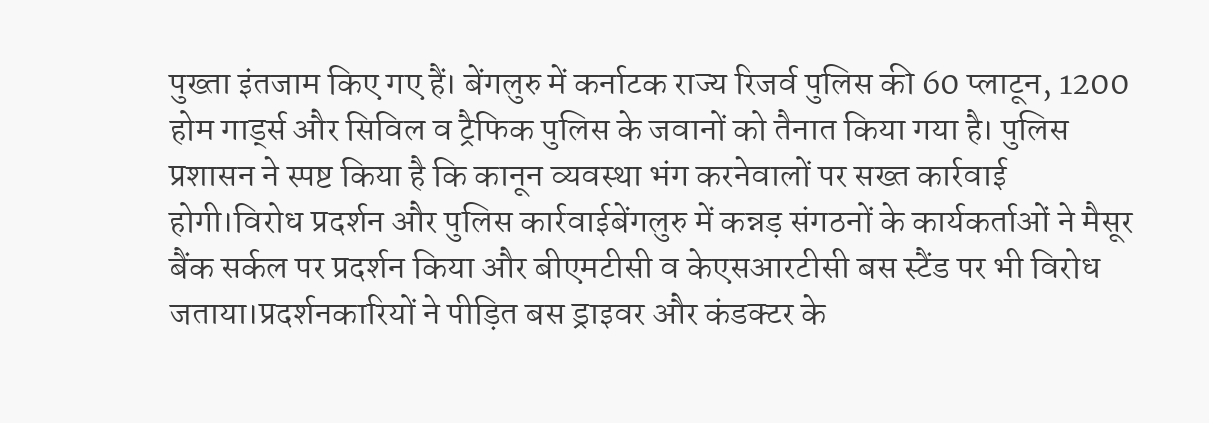पुख्ता इंतजाम किए गए हैं। बेंगलुरु में कर्नाटक राज्य रिजर्व पुलिस की 60 प्लाटून, 1200 होम गार्ड्स और सिविल व ट्रैफिक पुलिस के जवानों को तैनात किया गया है। पुलिस प्रशासन ने स्पष्ट किया है कि कानून व्यवस्था भंग करनेवालों पर सख्त कार्रवाई होगी।विरोध प्रदर्शन और पुलिस कार्रवाईबेंगलुरु में कन्नड़ संगठनों के कार्यकर्ताओं ने मैसूर बैंक सर्कल पर प्रदर्शन किया और बीएमटीसी व केएसआरटीसी बस स्टैंड पर भी विरोध जताया।प्रदर्शनकारियों ने पीड़ित बस ड्राइवर और कंडक्टर के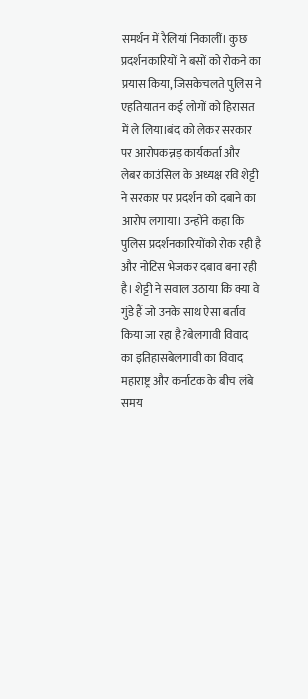समर्थन में रैलियां निकालीं। कुछ प्रदर्शनकारियों ने बसों को रोकने का प्रयास किया, जिसकेचलते पुलिस ने एहतियातन कई लोगों को हिरासत में ले लिया।बंद को लेकर सरकार पर आरोपकन्नड़ कार्यकर्ता और लेबर काउंसिल के अध्यक्ष रवि शेट्टी ने सरकार पर प्रदर्शन को दबाने का आरोप लगाया। उन्होंने कहा कि पुलिस प्रदर्शनकारियोंको रोक रही है और नोटिस भेजकर दबाव बना रही है। शेट्टी ने सवाल उठाया कि क्या वे गुंडे हैं जो उनके साथ ऐसा बर्ताव किया जा रहा है?बेलगावी विवाद का इतिहासबेलगावी का विवाद महाराष्ट्र और कर्नाटक के बीच लंबे समय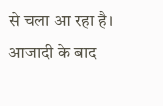से चला आ रहा है। आजादी के बाद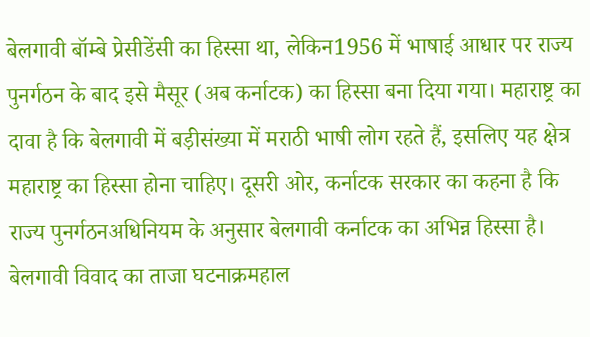बेलगावी बॉम्बे प्रेसीडेंसी का हिस्सा था, लेकिन1956 में भाषाई आधार पर राज्य पुनर्गठन के बाद इसे मैसूर (अब कर्नाटक) का हिस्सा बना दिया गया। महाराष्ट्र का दावा है कि बेलगावी में बड़ीसंख्या में मराठी भाषी लोग रहते हैं, इसलिए यह क्षेत्र महाराष्ट्र का हिस्सा होना चाहिए। दूसरी ओर, कर्नाटक सरकार का कहना है कि राज्य पुनर्गठनअधिनियम के अनुसार बेलगावी कर्नाटक का अभिन्न हिस्सा है। बेलगावी विवाद का ताजा घटनाक्रमहाल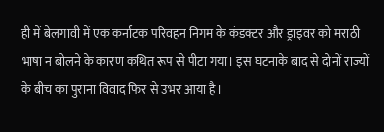ही में बेलगावी में एक कर्नाटक परिवहन निगम के कंडक्टर और ड्राइवर को मराठी भाषा न बोलने के कारण कथित रूप से पीटा गया। इस घटनाके बाद से दोनों राज्यों के बीच का पुराना विवाद फिर से उभर आया है।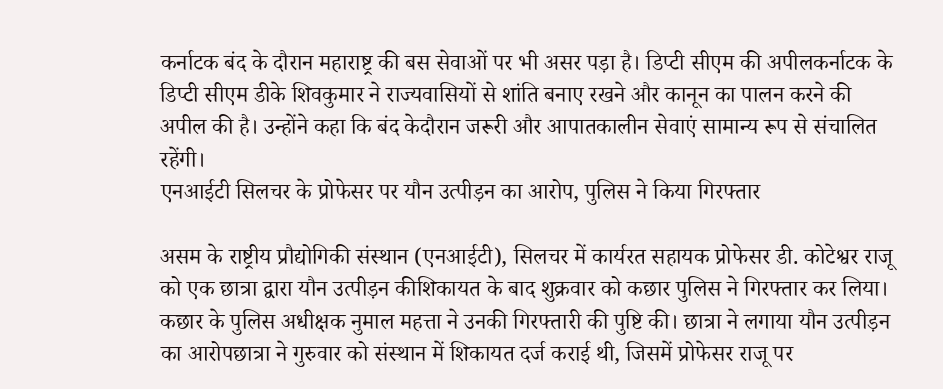कर्नाटक बंद के दौरान महाराष्ट्र की बस सेवाओं पर भी असर पड़ा है। डिप्टी सीएम की अपीलकर्नाटक के डिप्टी सीएम डीके शिवकुमार ने राज्यवासियों से शांति बनाए रखने और कानून का पालन करने की अपील की है। उन्होंने कहा कि बंद केदौरान जरूरी और आपातकालीन सेवाएं सामान्य रूप से संचालित रहेंगी।
एनआईटी सिलचर के प्रोफेसर पर यौन उत्पीड़न का आरोप, पुलिस ने किया गिरफ्तार

असम के राष्ट्रीय प्रौद्योगिकी संस्थान (एनआईटी), सिलचर में कार्यरत सहायक प्रोफेसर डी. कोटेश्वर राजू को एक छात्रा द्वारा यौन उत्पीड़न कीशिकायत के बाद शुक्रवार को कछार पुलिस ने गिरफ्तार कर लिया। कछार के पुलिस अधीक्षक नुमाल महत्ता ने उनकी गिरफ्तारी की पुष्टि की। छात्रा ने लगाया यौन उत्पीड़न का आरोपछात्रा ने गुरुवार को संस्थान में शिकायत दर्ज कराई थी, जिसमें प्रोफेसर राजू पर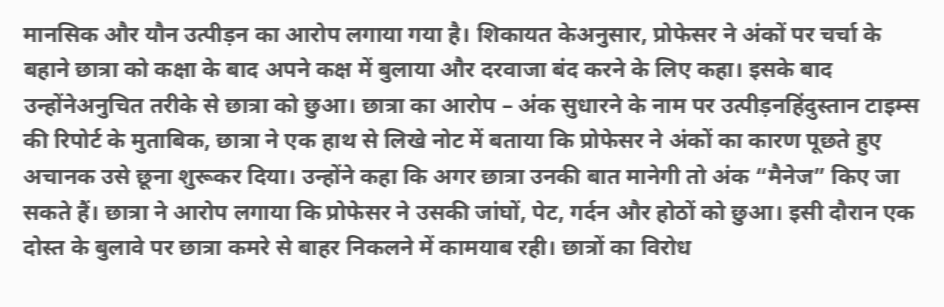मानसिक और यौन उत्पीड़न का आरोप लगाया गया है। शिकायत केअनुसार, प्रोफेसर ने अंकों पर चर्चा के बहाने छात्रा को कक्षा के बाद अपने कक्ष में बुलाया और दरवाजा बंद करने के लिए कहा। इसके बाद उन्होंनेअनुचित तरीके से छात्रा को छुआ। छात्रा का आरोप – अंक सुधारने के नाम पर उत्पीड़नहिंदुस्तान टाइम्स की रिपोर्ट के मुताबिक, छात्रा ने एक हाथ से लिखे नोट में बताया कि प्रोफेसर ने अंकों का कारण पूछते हुए अचानक उसे छूना शुरूकर दिया। उन्होंने कहा कि अगर छात्रा उनकी बात मानेगी तो अंक “मैनेज” किए जा सकते हैं। छात्रा ने आरोप लगाया कि प्रोफेसर ने उसकी जांघों, पेट, गर्दन और होठों को छुआ। इसी दौरान एक दोस्त के बुलावे पर छात्रा कमरे से बाहर निकलने में कामयाब रही। छात्रों का विरोध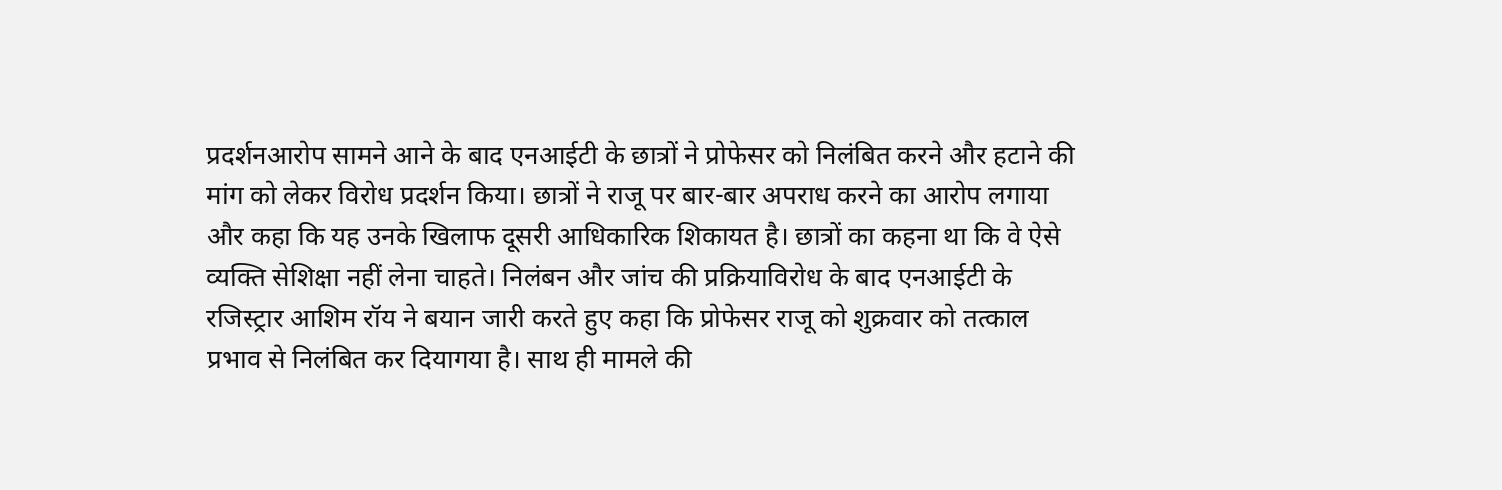प्रदर्शनआरोप सामने आने के बाद एनआईटी के छात्रों ने प्रोफेसर को निलंबित करने और हटाने की मांग को लेकर विरोध प्रदर्शन किया। छात्रों ने राजू पर बार-बार अपराध करने का आरोप लगाया और कहा कि यह उनके खिलाफ दूसरी आधिकारिक शिकायत है। छात्रों का कहना था कि वे ऐसे व्यक्ति सेशिक्षा नहीं लेना चाहते। निलंबन और जांच की प्रक्रियाविरोध के बाद एनआईटी के रजिस्ट्रार आशिम रॉय ने बयान जारी करते हुए कहा कि प्रोफेसर राजू को शुक्रवार को तत्काल प्रभाव से निलंबित कर दियागया है। साथ ही मामले की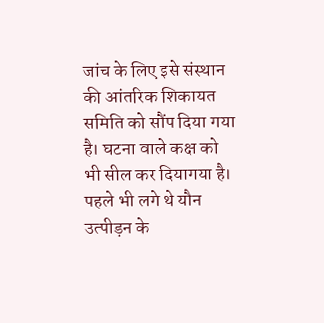जांच के लिए इसे संस्थान की आंतरिक शिकायत समिति को सौंप दिया गया है। घटना वाले कक्ष को भी सील कर दियागया है। पहले भी लगे थे यौन उत्पीड़न के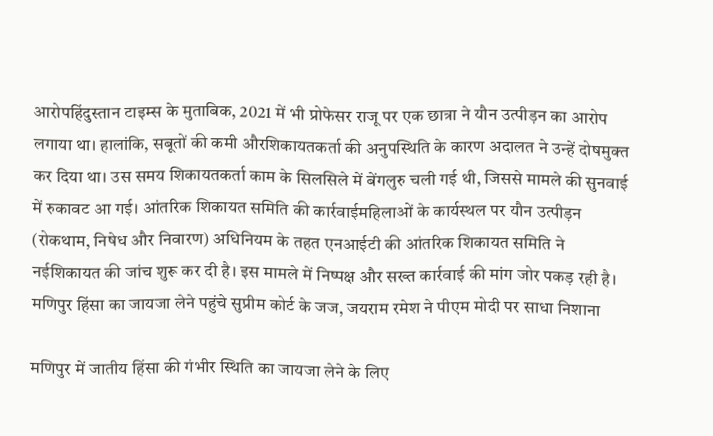आरोपहिंदुस्तान टाइम्स के मुताबिक, 2021 में भी प्रोफेसर राजू पर एक छात्रा ने यौन उत्पीड़न का आरोप लगाया था। हालांकि, सबूतों की कमी औरशिकायतकर्ता की अनुपस्थिति के कारण अदालत ने उन्हें दोषमुक्त कर दिया था। उस समय शिकायतकर्ता काम के सिलसिले में बेंगलुरु चली गई थी, जिससे मामले की सुनवाई में रुकावट आ गई। आंतरिक शिकायत समिति की कार्रवाईमहिलाओं के कार्यस्थल पर यौन उत्पीड़न (रोकथाम, निषेध और निवारण) अधिनियम के तहत एनआईटी की आंतरिक शिकायत समिति ने नईशिकायत की जांच शुरू कर दी है। इस मामले में निष्पक्ष और सख्त कार्रवाई की मांग जोर पकड़ रही है।
मणिपुर हिंसा का जायजा लेने पहुंचे सुप्रीम कोर्ट के जज, जयराम रमेश ने पीएम मोदी पर साधा निशाना

मणिपुर में जातीय हिंसा की गंभीर स्थिति का जायजा लेने के लिए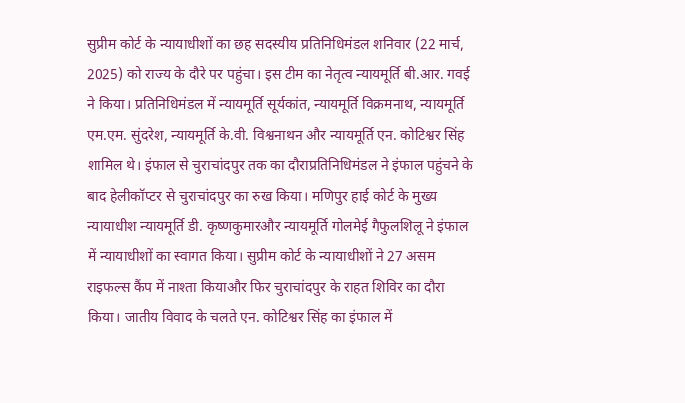सुप्रीम कोर्ट के न्यायाधीशों का छह सदस्यीय प्रतिनिधिमंडल शनिवार (22 मार्च, 2025) को राज्य के दौरे पर पहुंचा। इस टीम का नेतृत्व न्यायमूर्ति बी.आर. गवई ने किया। प्रतिनिधिमंडल में न्यायमूर्ति सूर्यकांत, न्यायमूर्ति विक्रमनाथ, न्यायमूर्ति एम.एम. सुंदरेश, न्यायमूर्ति के.वी. विश्वनाथन और न्यायमूर्ति एन. कोटिश्वर सिंह शामिल थे। इंफाल से चुराचांदपुर तक का दौराप्रतिनिधिमंडल ने इंफाल पहुंचने के बाद हेलीकॉप्टर से चुराचांदपुर का रुख किया। मणिपुर हाई कोर्ट के मुख्य न्यायाधीश न्यायमूर्ति डी. कृष्णकुमारऔर न्यायमूर्ति गोलमेई गैफुलशिलू ने इंफाल में न्यायाधीशों का स्वागत किया। सुप्रीम कोर्ट के न्यायाधीशों ने 27 असम राइफल्स कैंप में नाश्ता कियाऔर फिर चुराचांदपुर के राहत शिविर का दौरा किया। जातीय विवाद के चलते एन. कोटिश्वर सिंह का इंफाल में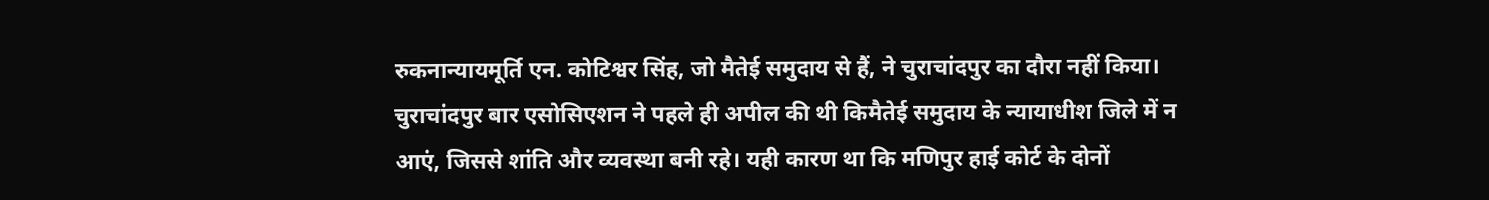रुकनान्यायमूर्ति एन. कोटिश्वर सिंह, जो मैतेई समुदाय से हैं, ने चुराचांदपुर का दौरा नहीं किया। चुराचांदपुर बार एसोसिएशन ने पहले ही अपील की थी किमैतेई समुदाय के न्यायाधीश जिले में न आएं, जिससे शांति और व्यवस्था बनी रहे। यही कारण था कि मणिपुर हाई कोर्ट के दोनों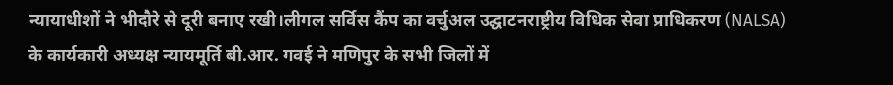न्यायाधीशों ने भीदौरे से दूरी बनाए रखी।लीगल सर्विस कैंप का वर्चुअल उद्घाटनराष्ट्रीय विधिक सेवा प्राधिकरण (NALSA) के कार्यकारी अध्यक्ष न्यायमूर्ति बी.आर. गवई ने मणिपुर के सभी जिलों में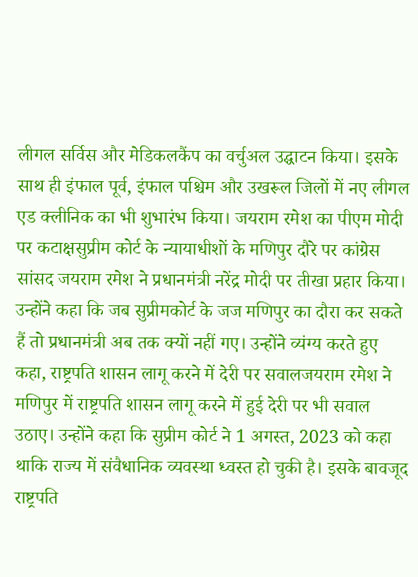लीगल सर्विस और मेडिकलकैंप का वर्चुअल उद्घाटन किया। इसके साथ ही इंफाल पूर्व, इंफाल पश्चिम और उखरूल जिलों में नए लीगल एड क्लीनिक का भी शुभारंभ किया। जयराम रमेश का पीएम मोदी पर कटाक्षसुप्रीम कोर्ट के न्यायाधीशों के मणिपुर दौरे पर कांग्रेस सांसद जयराम रमेश ने प्रधानमंत्री नरेंद्र मोदी पर तीखा प्रहार किया। उन्होंने कहा कि जब सुप्रीमकोर्ट के जज मणिपुर का दौरा कर सकते हैं तो प्रधानमंत्री अब तक क्यों नहीं गए। उन्होंने व्यंग्य करते हुए कहा, राष्ट्रपति शासन लागू करने में देरी पर सवालजयराम रमेश ने मणिपुर में राष्ट्रपति शासन लागू करने में हुई देरी पर भी सवाल उठाए। उन्होंने कहा कि सुप्रीम कोर्ट ने 1 अगस्त, 2023 को कहा थाकि राज्य में संवैधानिक व्यवस्था ध्वस्त हो चुकी है। इसके बावजूद राष्ट्रपति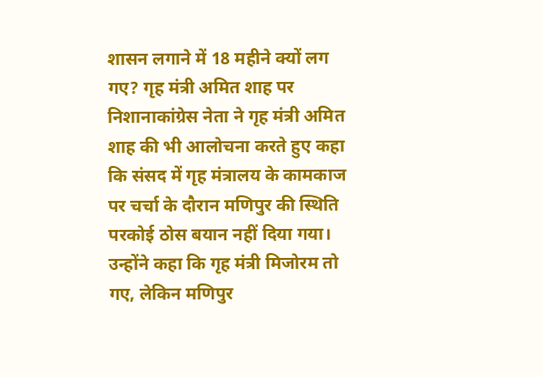शासन लगाने में 18 महीने क्यों लग गए? गृह मंत्री अमित शाह पर निशानाकांग्रेस नेता ने गृह मंत्री अमित शाह की भी आलोचना करते हुए कहा कि संसद में गृह मंत्रालय के कामकाज पर चर्चा के दौरान मणिपुर की स्थिति परकोई ठोस बयान नहीं दिया गया। उन्होंने कहा कि गृह मंत्री मिजोरम तो गए, लेकिन मणिपुर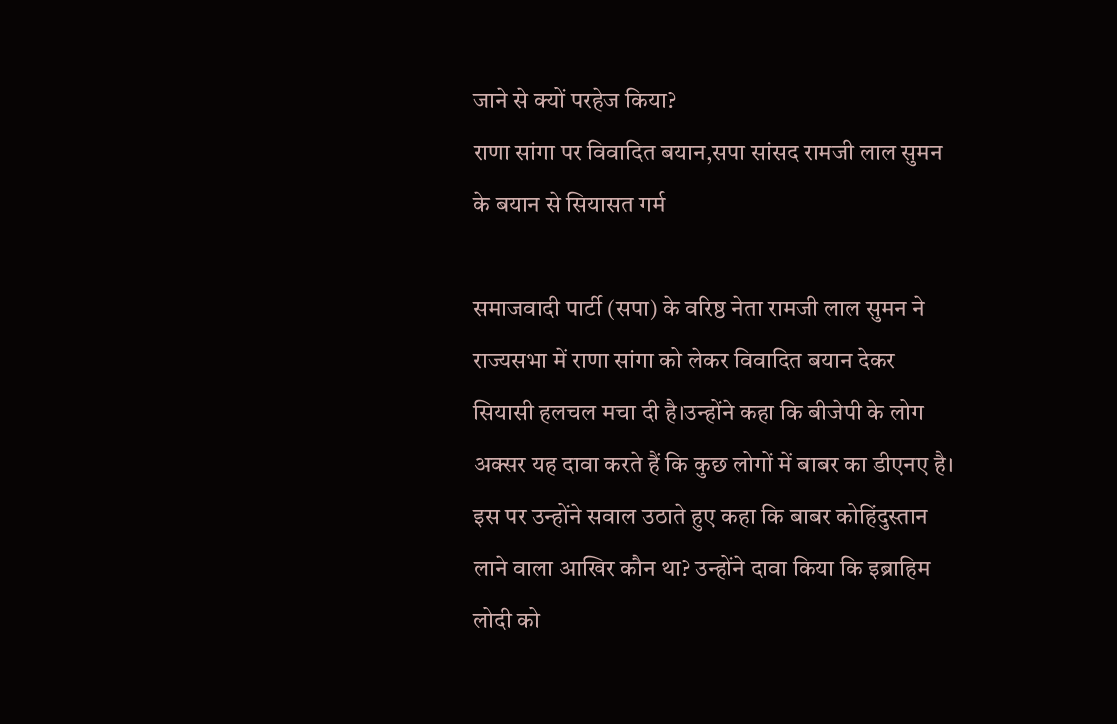जाने से क्यों परहेज किया?
राणा सांगा पर विवादित बयान,सपा सांसद रामजी लाल सुमन के बयान से सियासत गर्म

समाजवादी पार्टी (सपा) के वरिष्ठ नेता रामजी लाल सुमन ने राज्यसभा में राणा सांगा को लेकर विवादित बयान देकर सियासी हलचल मचा दी है।उन्होंने कहा कि बीजेपी के लोग अक्सर यह दावा करते हैं कि कुछ लोगों में बाबर का डीएनए है। इस पर उन्होंने सवाल उठाते हुए कहा कि बाबर कोहिंदुस्तान लाने वाला आखिर कौन था? उन्होंने दावा किया कि इब्राहिम लोदी को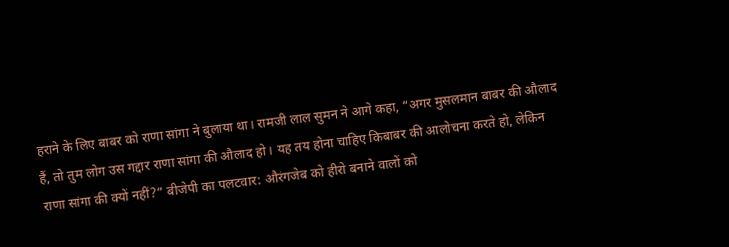हराने के लिए बाबर को राणा सांगा ने बुलाया था। रामजी लाल सुमन ने आगे कहा, “अगर मुसलमान बाबर की औलाद हैं, तो तुम लोग उस गद्दार राणा सांगा की औलाद हो। यह तय होना चाहिए किबाबर की आलोचना करते हो, लेकिन राणा सांगा की क्यों नहीं?” बीजेपी का पलटवार: औरंगजेब को हीरो बनाने वालों को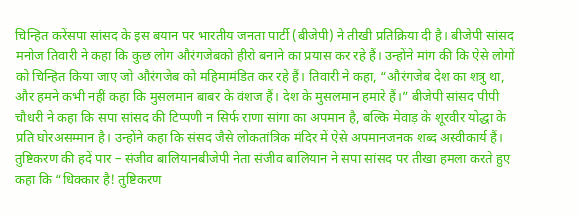चिन्हित करेंसपा सांसद के इस बयान पर भारतीय जनता पार्टी (बीजेपी) ने तीखी प्रतिक्रिया दी है। बीजेपी सांसद मनोज तिवारी ने कहा कि कुछ लोग औरंगजेबको हीरो बनाने का प्रयास कर रहे हैं। उन्होंने मांग की कि ऐसे लोगों को चिन्हित किया जाए जो औरंगजेब को महिमामंडित कर रहे हैं। तिवारी ने कहा, “औरंगजेब देश का शत्रु था, और हमने कभी नहीं कहा कि मुसलमान बाबर के वंशज हैं। देश के मुसलमान हमारे हैं।” बीजेपी सांसद पीपी चौधरी ने कहा कि सपा सांसद की टिप्पणी न सिर्फ राणा सांगा का अपमान है, बल्कि मेवाड़ के शूरवीर योद्धा के प्रति घोरअसम्मान है। उन्होंने कहा कि संसद जैसे लोकतांत्रिक मंदिर में ऐसे अपमानजनक शब्द अस्वीकार्य हैं। तुष्टिकरण की हदें पार – संजीव बालियानबीजेपी नेता संजीव बालियान ने सपा सांसद पर तीखा हमला करते हुए कहा कि “धिक्कार है! तुष्टिकरण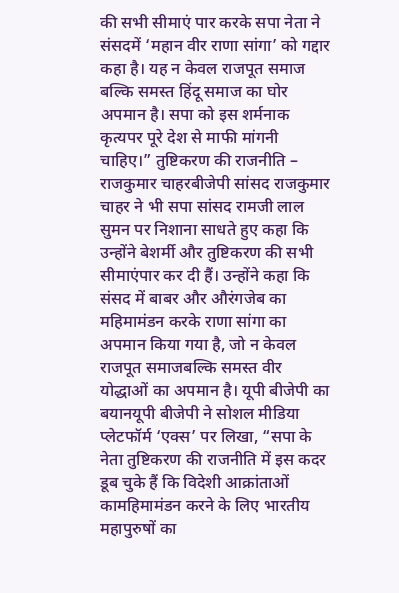की सभी सीमाएं पार करके सपा नेता ने संसदमें ‘महान वीर राणा सांगा’ को गद्दार कहा है। यह न केवल राजपूत समाज बल्कि समस्त हिंदू समाज का घोर अपमान है। सपा को इस शर्मनाक कृत्यपर पूरे देश से माफी मांगनी चाहिए।” तुष्टिकरण की राजनीति – राजकुमार चाहरबीजेपी सांसद राजकुमार चाहर ने भी सपा सांसद रामजी लाल सुमन पर निशाना साधते हुए कहा कि उन्होंने बेशर्मी और तुष्टिकरण की सभी सीमाएंपार कर दी हैं। उन्होंने कहा कि संसद में बाबर और औरंगजेब का महिमामंडन करके राणा सांगा का अपमान किया गया है, जो न केवल राजपूत समाजबल्कि समस्त वीर योद्धाओं का अपमान है। यूपी बीजेपी का बयानयूपी बीजेपी ने सोशल मीडिया प्लेटफॉर्म ‘एक्स’ पर लिखा, “सपा के नेता तुष्टिकरण की राजनीति में इस कदर डूब चुके हैं कि विदेशी आक्रांताओं कामहिमामंडन करने के लिए भारतीय महापुरुषों का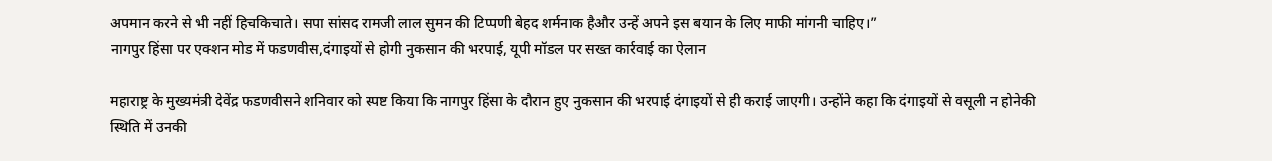अपमान करने से भी नहीं हिचकिचाते। सपा सांसद रामजी लाल सुमन की टिप्पणी बेहद शर्मनाक हैऔर उन्हें अपने इस बयान के लिए माफी मांगनी चाहिए।”
नागपुर हिंसा पर एक्शन मोड में फडणवीस,दंगाइयों से होगी नुकसान की भरपाई, यूपी मॉडल पर सख्त कार्रवाई का ऐलान

महाराष्ट्र के मुख्यमंत्री देवेंद्र फडणवीसने शनिवार को स्पष्ट किया कि नागपुर हिंसा के दौरान हुए नुकसान की भरपाई दंगाइयों से ही कराई जाएगी। उन्होंने कहा कि दंगाइयों से वसूली न होनेकी स्थिति में उनकी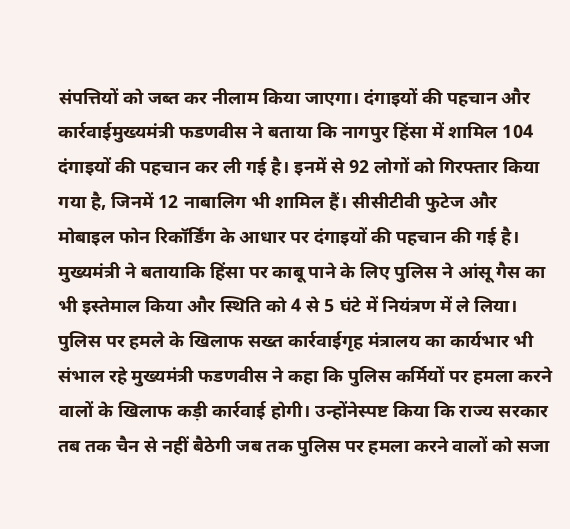संपत्तियों को जब्त कर नीलाम किया जाएगा। दंगाइयों की पहचान और कार्रवाईमुख्यमंत्री फडणवीस ने बताया कि नागपुर हिंसा में शामिल 104 दंगाइयों की पहचान कर ली गई है। इनमें से 92 लोगों को गिरफ्तार किया गया है, जिनमें 12 नाबालिग भी शामिल हैं। सीसीटीवी फुटेज और मोबाइल फोन रिकॉर्डिंग के आधार पर दंगाइयों की पहचान की गई है। मुख्यमंत्री ने बतायाकि हिंसा पर काबू पाने के लिए पुलिस ने आंसू गैस का भी इस्तेमाल किया और स्थिति को 4 से 5 घंटे में नियंत्रण में ले लिया। पुलिस पर हमले के खिलाफ सख्त कार्रवाईगृह मंत्रालय का कार्यभार भी संभाल रहे मुख्यमंत्री फडणवीस ने कहा कि पुलिस कर्मियों पर हमला करने वालों के खिलाफ कड़ी कार्रवाई होगी। उन्होंनेस्पष्ट किया कि राज्य सरकार तब तक चैन से नहीं बैठेगी जब तक पुलिस पर हमला करने वालों को सजा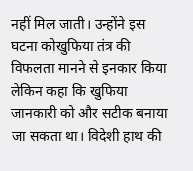नहीं मिल जाती। उन्होंने इस घटना कोखुफिया तंत्र की विफलता मानने से इनकार किया लेकिन कहा कि खुफिया जानकारी को और सटीक बनाया जा सकता था। विदेशी हाथ की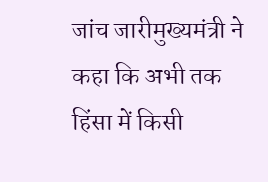जांच जारीमुख्यमंत्री ने कहा कि अभी तक हिंसा में किसी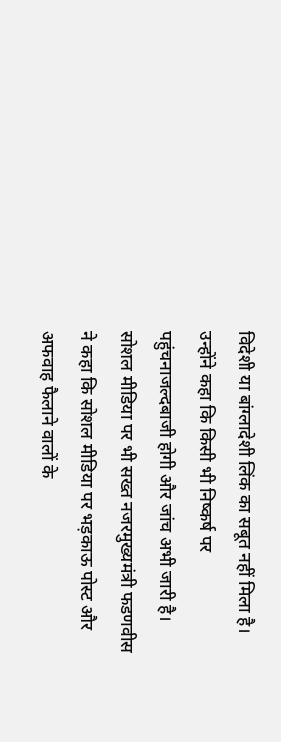विदेशी या बांग्लादेशी लिंक का सबूत नहीं मिला है। उन्होंने कहा कि किसी भी निष्कर्ष पर पहुंचनाजल्दबाजी होगी और जांच अभी जारी है। सोशल मीडिया पर भी सख्त नजरमुख्यमंत्री फडणवीस ने कहा कि सोशल मीडिया पर भड़काऊ पोस्ट और अफवाह फैलाने वालों के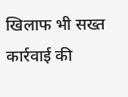खिलाफ भी सख्त कार्रवाई की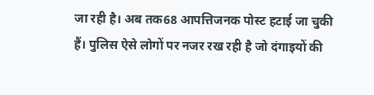जा रही है। अब तक68 आपत्तिजनक पोस्ट हटाई जा चुकी हैं। पुलिस ऐसे लोगों पर नजर रख रही है जो दंगाइयों की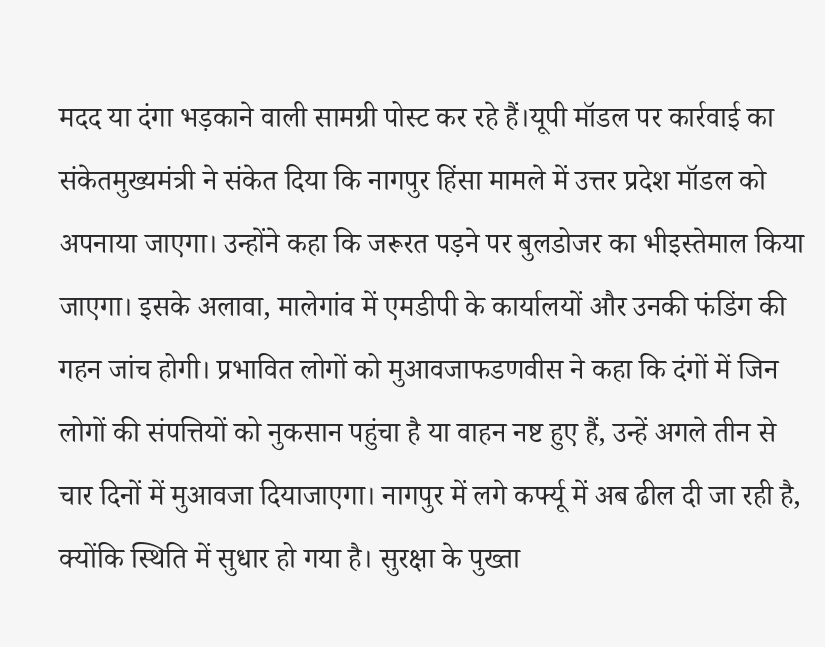मदद या दंगा भड़काने वाली सामग्री पोस्ट कर रहे हैं।यूपी मॉडल पर कार्रवाई का संकेतमुख्यमंत्री ने संकेत दिया कि नागपुर हिंसा मामले में उत्तर प्रदेश मॉडल को अपनाया जाएगा। उन्होंने कहा कि जरूरत पड़ने पर बुलडोजर का भीइस्तेमाल किया जाएगा। इसके अलावा, मालेगांव में एमडीपी के कार्यालयों और उनकी फंडिंग की गहन जांच होगी। प्रभावित लोगों को मुआवजाफडणवीस ने कहा कि दंगों में जिन लोगों की संपत्तियों को नुकसान पहुंचा है या वाहन नष्ट हुए हैं, उन्हें अगले तीन से चार दिनों में मुआवजा दियाजाएगा। नागपुर में लगे कर्फ्यू में अब ढील दी जा रही है, क्योंकि स्थिति में सुधार हो गया है। सुरक्षा के पुख्ता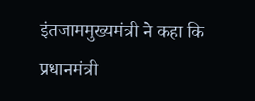इंतजाममुख्यमंत्री ने कहा कि प्रधानमंत्री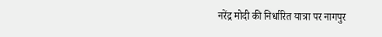नरेंद्र मोदी की निर्धारित यात्रा पर नागपुर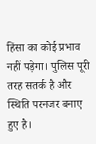हिंसा का कोई प्रभाव नहीं पड़ेगा। पुलिस पूरी तरह सतर्क है और स्थिति परनजर बनाए हुए है।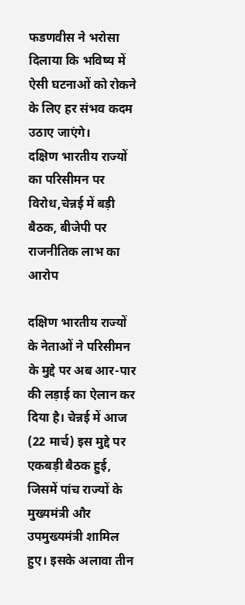फडणवीस ने भरोसा दिलाया कि भविष्य में ऐसी घटनाओं को रोकने के लिए हर संभव कदम उठाए जाएंगे।
दक्षिण भारतीय राज्यों का परिसीमन पर विरोध,चेन्नई में बड़ी बैठक, बीजेपी पर राजनीतिक लाभ का आरोप

दक्षिण भारतीय राज्यों के नेताओं ने परिसीमन के मुद्दे पर अब आर-पार की लड़ाई का ऐलान कर दिया है। चेन्नई में आज (22 मार्च) इस मुद्दे पर एकबड़ी बैठक हुई, जिसमें पांच राज्यों के मुख्यमंत्री और उपमुख्यमंत्री शामिल हुए। इसके अलावा तीन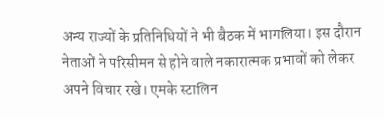अन्य राज्यों के प्रतिनिधियों ने भी बैठक में भागलिया। इस दौरान नेताओं ने परिसीमन से होने वाले नकारात्मक प्रभावों को लेकर अपने विचार रखे। एमके स्टालिन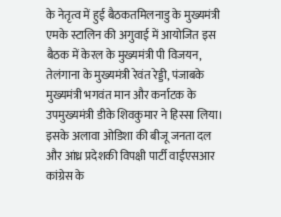के नेतृत्व में हुई बैठकतमिलनाडु के मुख्यमंत्री एमके स्टालिन की अगुवाई में आयोजित इस बैठक में केरल के मुख्यमंत्री पी विजयन, तेलंगाना के मुख्यमंत्री रेवंत रेड्डी, पंजाबके मुख्यमंत्री भगवंत मान और कर्नाटक के उपमुख्यमंत्री डीके शिवकुमार ने हिस्सा लिया। इसके अलावा ओडिशा की बीजू जनता दल और आंध्र प्रदेशकी विपक्षी पार्टी वाईएसआर कांग्रेस के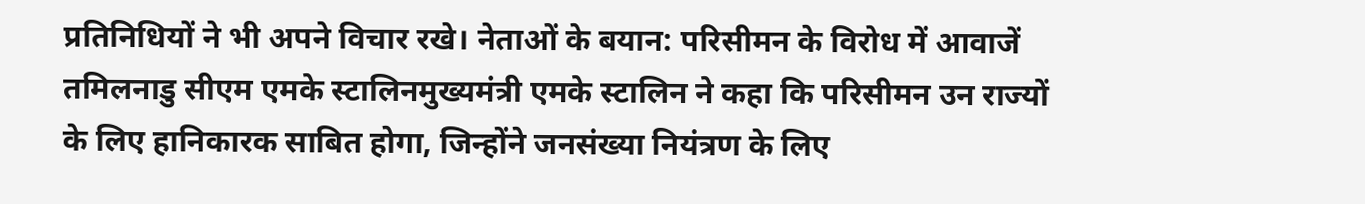प्रतिनिधियों ने भी अपने विचार रखे। नेताओं के बयान: परिसीमन के विरोध में आवाजें तमिलनाडु सीएम एमके स्टालिनमुख्यमंत्री एमके स्टालिन ने कहा कि परिसीमन उन राज्यों के लिए हानिकारक साबित होगा, जिन्होंने जनसंख्या नियंत्रण के लिए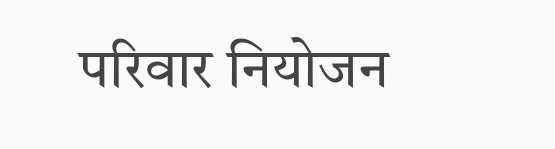परिवार नियोजन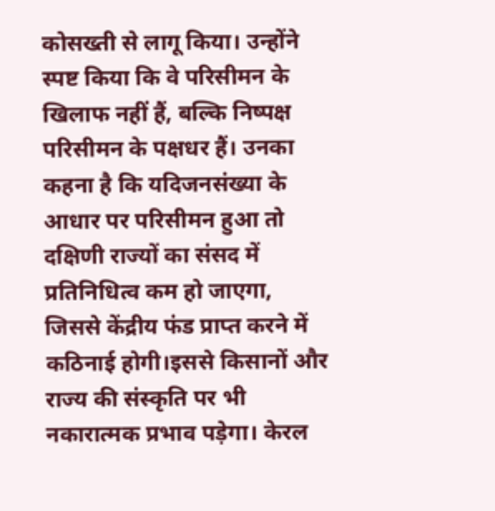कोसख्ती से लागू किया। उन्होंने स्पष्ट किया कि वे परिसीमन के खिलाफ नहीं हैं, बल्कि निष्पक्ष परिसीमन के पक्षधर हैं। उनका कहना है कि यदिजनसंख्या के आधार पर परिसीमन हुआ तो दक्षिणी राज्यों का संसद में प्रतिनिधित्व कम हो जाएगा, जिससे केंद्रीय फंड प्राप्त करने में कठिनाई होगी।इससे किसानों और राज्य की संस्कृति पर भी नकारात्मक प्रभाव पड़ेगा। केरल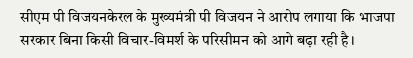सीएम पी विजयनकेरल के मुख्यमंत्री पी विजयन ने आरोप लगाया कि भाजपा सरकार बिना किसी विचार-विमर्श के परिसीमन को आगे बढ़ा रही है।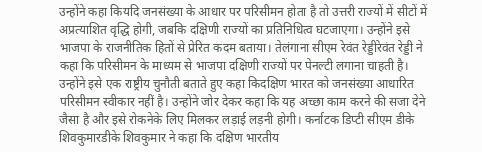उन्होंने कहा कियदि जनसंख्या के आधार पर परिसीमन होता है तो उत्तरी राज्यों में सीटों में अप्रत्याशित वृद्धि होगी, जबकि दक्षिणी राज्यों का प्रतिनिधित्व घटजाएगा। उन्होंने इसे भाजपा के राजनीतिक हितों से प्रेरित कदम बताया। तेलंगाना सीएम रेवंत रेड्डीरेवंत रेड्डी ने कहा कि परिसीमन के माध्यम से भाजपा दक्षिणी राज्यों पर पेनल्टी लगाना चाहती है। उन्होंने इसे एक राष्ट्रीय चुनौती बताते हुए कहा किदक्षिण भारत को जनसंख्या आधारित परिसीमन स्वीकार नहीं है। उन्होंने जोर देकर कहा कि यह अच्छा काम करने की सजा देने जैसा है और इसे रोकनेके लिए मिलकर लड़ाई लड़नी होगी। कर्नाटक डिप्टी सीएम डीके शिवकुमारडीके शिवकुमार ने कहा कि दक्षिण भारतीय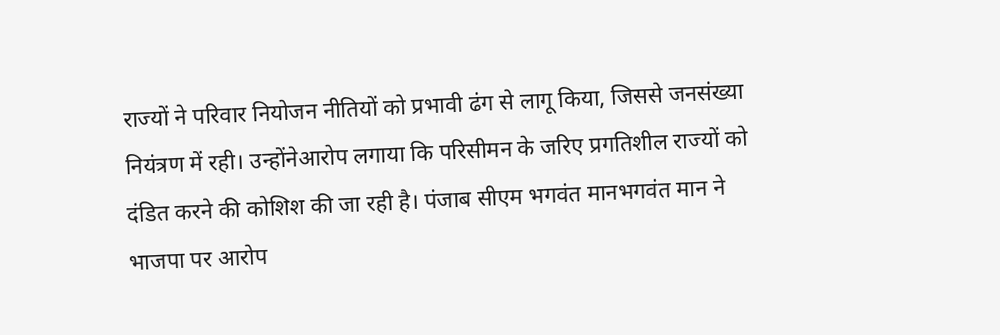राज्यों ने परिवार नियोजन नीतियों को प्रभावी ढंग से लागू किया, जिससे जनसंख्या नियंत्रण में रही। उन्होंनेआरोप लगाया कि परिसीमन के जरिए प्रगतिशील राज्यों को दंडित करने की कोशिश की जा रही है। पंजाब सीएम भगवंत मानभगवंत मान ने भाजपा पर आरोप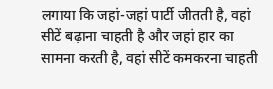लगाया कि जहां-जहां पार्टी जीतती है, वहां सीटें बढ़ाना चाहती है और जहां हार का सामना करती है, वहां सीटें कमकरना चाहती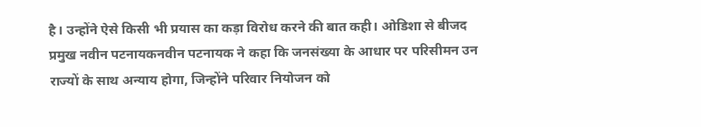है। उन्होंने ऐसे किसी भी प्रयास का कड़ा विरोध करने की बात कही। ओडिशा से बीजद प्रमुख नवीन पटनायकनवीन पटनायक ने कहा कि जनसंख्या के आधार पर परिसीमन उन राज्यों के साथ अन्याय होगा, जिन्होंने परिवार नियोजन को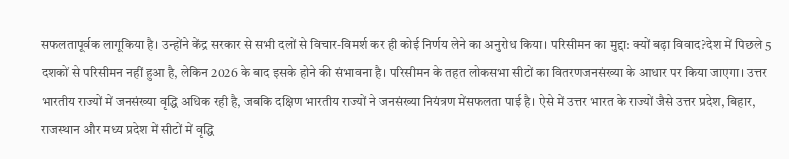सफलतापूर्वक लागूकिया है। उन्होंने केंद्र सरकार से सभी दलों से विचार-विमर्श कर ही कोई निर्णय लेने का अनुरोध किया। परिसीमन का मुद्दा: क्यों बढ़ा विवाद?देश में पिछले 5 दशकों से परिसीमन नहीं हुआ है, लेकिन 2026 के बाद इसके होने की संभावना है। परिसीमन के तहत लोकसभा सीटों का वितरणजनसंख्या के आधार पर किया जाएगा। उत्तर भारतीय राज्यों में जनसंख्या वृद्धि अधिक रही है, जबकि दक्षिण भारतीय राज्यों ने जनसंख्या नियंत्रण मेंसफलता पाई है। ऐसे में उत्तर भारत के राज्यों जैसे उत्तर प्रदेश, बिहार, राजस्थान और मध्य प्रदेश में सीटों में वृद्धि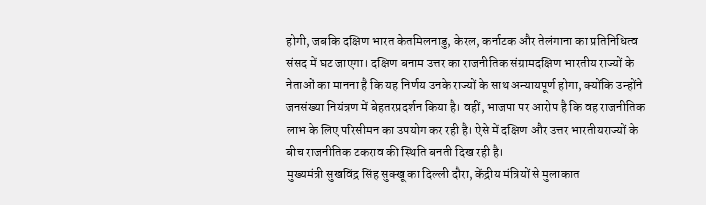होगी, जबकि दक्षिण भारत केतमिलनाडु, केरल, कर्नाटक और तेलंगाना का प्रतिनिधित्व संसद में घट जाएगा। दक्षिण बनाम उत्तर का राजनीतिक संग्रामदक्षिण भारतीय राज्यों के नेताओं का मानना है कि यह निर्णय उनके राज्यों के साथ अन्यायपूर्ण होगा, क्योंकि उन्होंने जनसंख्या नियंत्रण में बेहतरप्रदर्शन किया है। वहीं, भाजपा पर आरोप है कि वह राजनीतिक लाभ के लिए परिसीमन का उपयोग कर रही है। ऐसे में दक्षिण और उत्तर भारतीयराज्यों के बीच राजनीतिक टकराव की स्थिति बनती दिख रही है।
मुख्यमंत्री सुखविंद्र सिंह सुक्खू का दिल्ली दौरा, केंद्रीय मंत्रियों से मुलाकात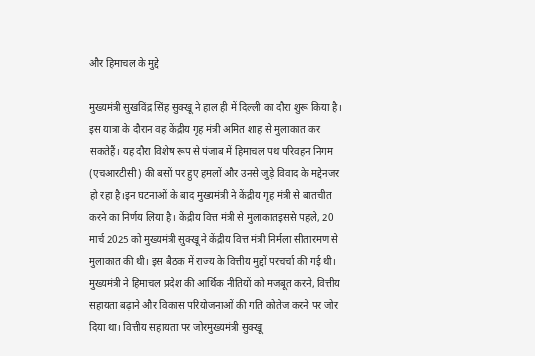और हिमाचल के मुद्दे

मुख्यमंत्री सुखविंद्र सिंह सुक्खू ने हाल ही में दिल्ली का दौरा शुरू किया है। इस यात्रा के दौरान वह केंद्रीय गृह मंत्री अमित शाह से मुलाकात कर सकतेहैं। यह दौरा विशेष रूप से पंजाब में हिमाचल पथ परिवहन निगम (एचआरटीसी) की बसों पर हुए हमलों और उनसे जुड़े विवाद के मद्देनजर हो रहा है।इन घटनाओं के बाद मुख्यमंत्री ने केंद्रीय गृह मंत्री से बातचीत करने का निर्णय लिया है। केंद्रीय वित्त मंत्री से मुलाकातइससे पहले, 20 मार्च 2025 को मुख्यमंत्री सुक्खू ने केंद्रीय वित्त मंत्री निर्मला सीतारमण से मुलाकात की थी। इस बैठक में राज्य के वित्तीय मुद्दों परचर्चा की गई थी। मुख्यमंत्री ने हिमाचल प्रदेश की आर्थिक नीतियों को मजबूत करने, वित्तीय सहायता बढ़ाने और विकास परियोजनाओं की गति कोतेज करने पर जोर दिया था। वित्तीय सहायता पर जोरमुख्यमंत्री सुक्खू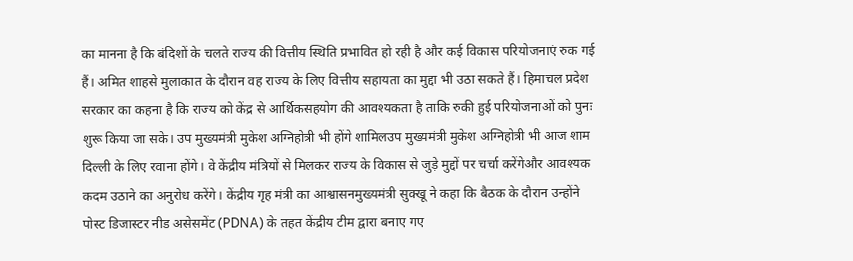का मानना है कि बंदिशों के चलते राज्य की वित्तीय स्थिति प्रभावित हो रही है और कई विकास परियोजनाएं रुक गई हैं। अमित शाहसे मुलाकात के दौरान वह राज्य के लिए वित्तीय सहायता का मुद्दा भी उठा सकते हैं। हिमाचल प्रदेश सरकार का कहना है कि राज्य को केंद्र से आर्थिकसहयोग की आवश्यकता है ताकि रुकी हुई परियोजनाओं को पुनः शुरू किया जा सके। उप मुख्यमंत्री मुकेश अग्निहोत्री भी होंगे शामिलउप मुख्यमंत्री मुकेश अग्निहोत्री भी आज शाम दिल्ली के लिए रवाना होंगे। वे केंद्रीय मंत्रियों से मिलकर राज्य के विकास से जुड़े मुद्दों पर चर्चा करेंगेऔर आवश्यक कदम उठाने का अनुरोध करेंगे। केंद्रीय गृह मंत्री का आश्वासनमुख्यमंत्री सुक्खू ने कहा कि बैठक के दौरान उन्होंने पोस्ट डिजास्टर नीड असेसमेंट (PDNA) के तहत केंद्रीय टीम द्वारा बनाए गए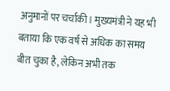अनुमानों पर चर्चाकी। मुख्यमंत्री ने यह भी बताया कि एक वर्ष से अधिक का समय बीत चुका है, लेकिन अभी तक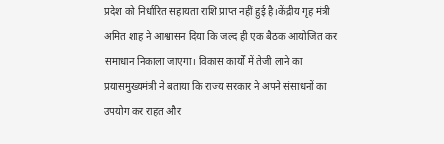प्रदेश को निर्धारित सहायता राशि प्राप्त नहीं हुई है।केंद्रीय गृह मंत्री अमित शाह ने आश्वासन दिया कि जल्द ही एक बैठक आयोजित कर समाधान निकाला जाएगा। विकास कार्यों में तेजी लाने का प्रयासमुख्यमंत्री ने बताया कि राज्य सरकार ने अपने संसाधनों का उपयोग कर राहत और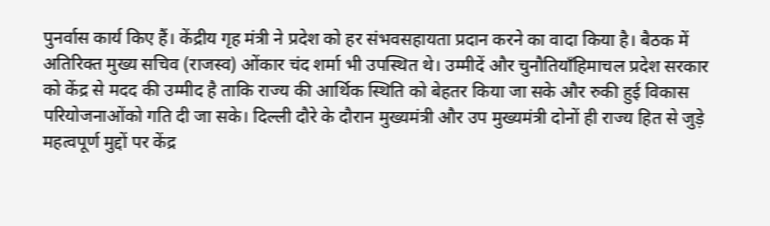पुनर्वास कार्य किए हैं। केंद्रीय गृह मंत्री ने प्रदेश को हर संभवसहायता प्रदान करने का वादा किया है। बैठक में अतिरिक्त मुख्य सचिव (राजस्व) ओंकार चंद शर्मा भी उपस्थित थे। उम्मीदें और चुनौतियाँहिमाचल प्रदेश सरकार को केंद्र से मदद की उम्मीद है ताकि राज्य की आर्थिक स्थिति को बेहतर किया जा सके और रुकी हुई विकास परियोजनाओंको गति दी जा सके। दिल्ली दौरे के दौरान मुख्यमंत्री और उप मुख्यमंत्री दोनों ही राज्य हित से जुड़े महत्वपूर्ण मुद्दों पर केंद्र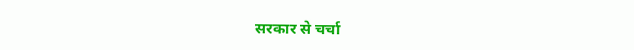सरकार से चर्चा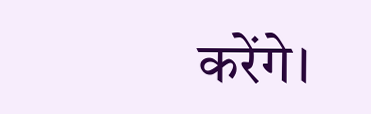करेंगे।